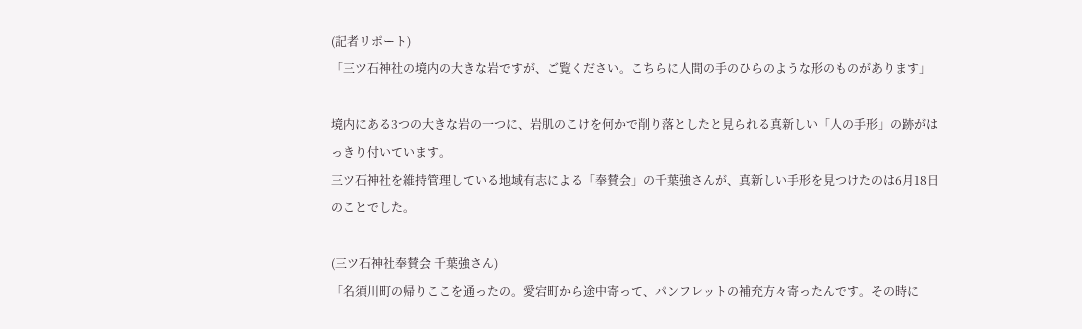(記者リポート)
「三ツ石神社の境内の大きな岩ですが、ご覧ください。こちらに人間の手のひらのような形のものがあります」

境内にある3つの大きな岩の一つに、岩肌のこけを何かで削り落としたと見られる真新しい「人の手形」の跡がはっきり付いています。
三ツ石神社を維持管理している地域有志による「奉賛会」の千葉強さんが、真新しい手形を見つけたのは6月18日のことでした。

(三ツ石神社奉賛会 千葉強さん)
「名須川町の帰りここを通ったの。愛宕町から途中寄って、パンフレットの補充方々寄ったんです。その時に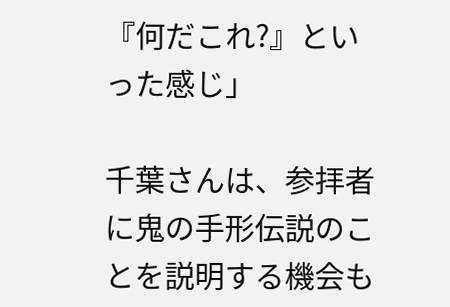『何だこれ?』といった感じ」

千葉さんは、参拝者に鬼の手形伝説のことを説明する機会も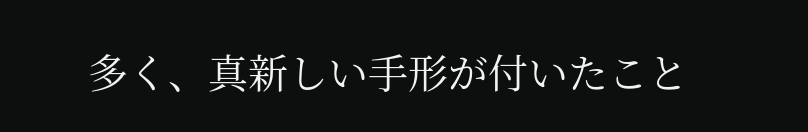多く、真新しい手形が付いたこと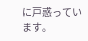に戸惑っています。